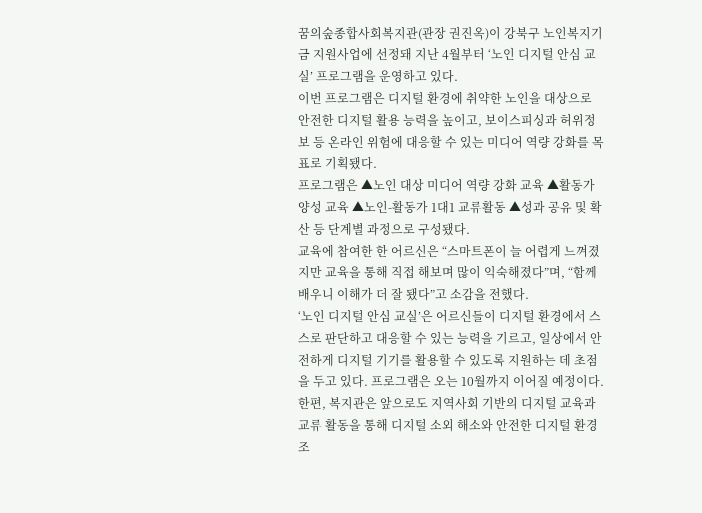꿈의숲종합사회복지관(관장 권진옥)이 강북구 노인복지기금 지원사업에 선정돼 지난 4월부터 ‘노인 디지털 안심 교실’ 프로그램을 운영하고 있다.
이번 프로그램은 디지털 환경에 취약한 노인을 대상으로 안전한 디지털 활용 능력을 높이고, 보이스피싱과 허위정보 등 온라인 위험에 대응할 수 있는 미디어 역량 강화를 목표로 기획됐다.
프로그램은 ▲노인 대상 미디어 역량 강화 교육 ▲활동가 양성 교육 ▲노인-활동가 1대1 교류활동 ▲성과 공유 및 확산 등 단계별 과정으로 구성됐다.
교육에 참여한 한 어르신은 “스마트폰이 늘 어렵게 느껴졌지만 교육을 통해 직접 해보며 많이 익숙해졌다”며, “함께 배우니 이해가 더 잘 됐다”고 소감을 전했다.
‘노인 디지털 안심 교실’은 어르신들이 디지털 환경에서 스스로 판단하고 대응할 수 있는 능력을 기르고, 일상에서 안전하게 디지털 기기를 활용할 수 있도록 지원하는 데 초점을 두고 있다. 프로그램은 오는 10월까지 이어질 예정이다.
한편, 복지관은 앞으로도 지역사회 기반의 디지털 교육과 교류 활동을 통해 디지털 소외 해소와 안전한 디지털 환경 조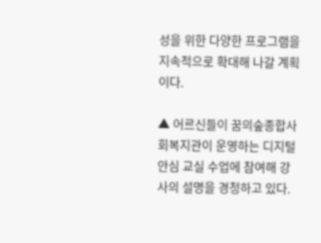성을 위한 다양한 프로그램을 지속적으로 확대해 나갈 계획이다.

▲ 어르신들이 꿈의숲종합사회복지관이 운영하는 디지털 안심 교실 수업에 참여해 강사의 설명을 경청하고 있다.